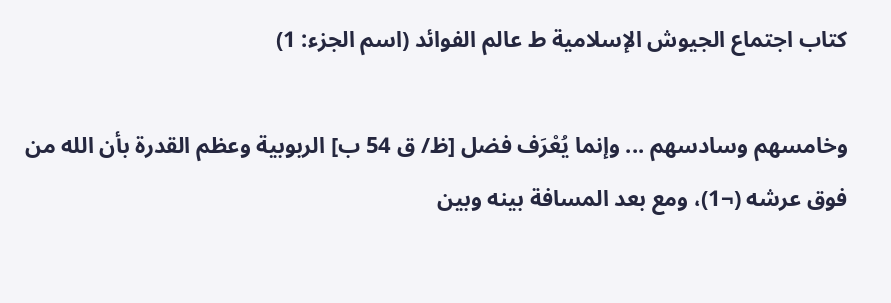كتاب اجتماع الجيوش الإسلامية ط عالم الفوائد (اسم الجزء: 1)

وخامسهم وسادسهم ... وإنما يُعْرَف فضل [ظ/ ق 54 ب] الربوبية وعظم القدرة بأن الله من فوق عرشه (¬1)، ومع بعد المسافة بينه وبين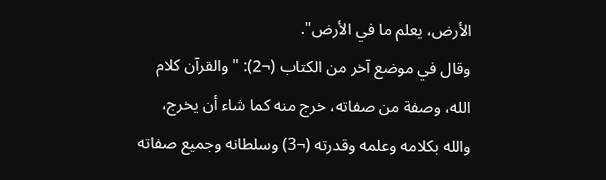الأرض، يعلم ما في الأرض".
وقال في موضع آخر من الكتاب (¬2): "والقرآن كلام الله، وصفة من صفاته، خرج منه كما شاء أن يخرج، والله بكلامه وعلمه وقدرته (¬3) وسلطانه وجميع صفاته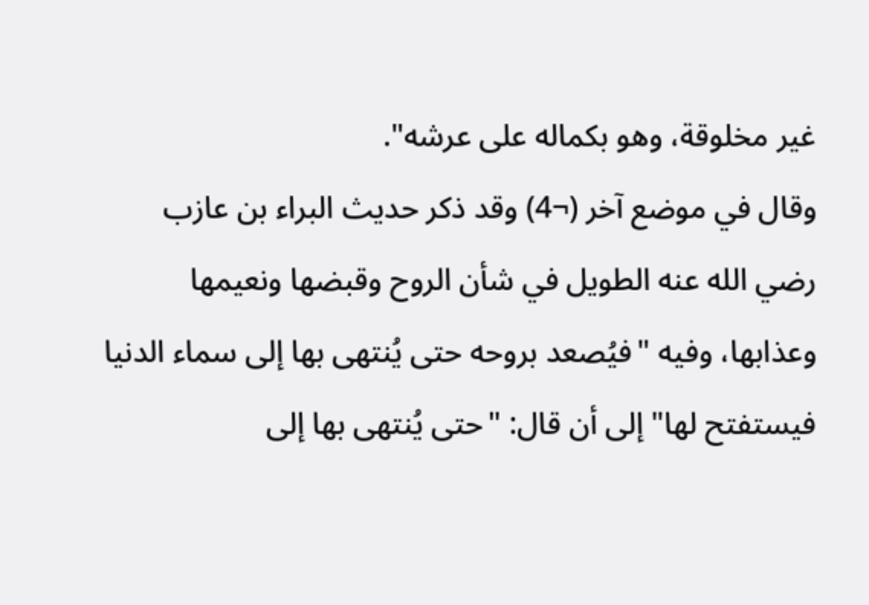غير مخلوقة، وهو بكماله على عرشه".
وقال في موضع آخر (¬4) وقد ذكر حديث البراء بن عازب رضي الله عنه الطويل في شأن الروح وقبضها ونعيمها وعذابها، وفيه "فيُصعد بروحه حتى يُنتهى بها إلى سماء الدنيا فيستفتح لها" إلى أن قال: "حتى يُنتهى بها إلى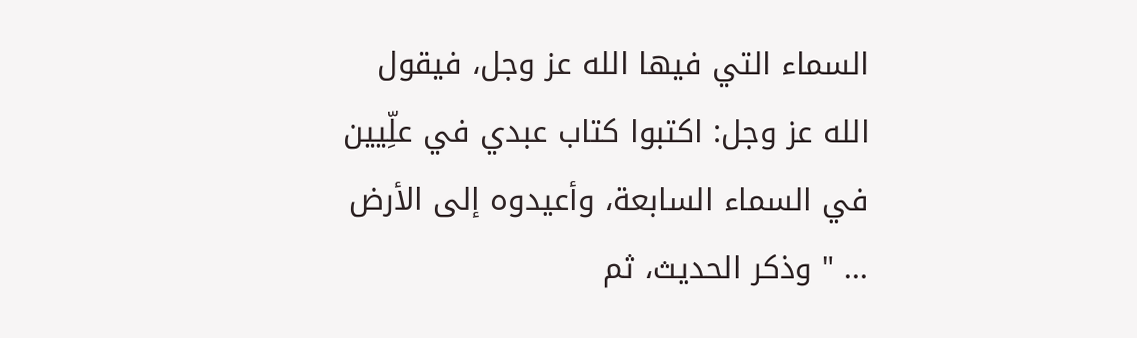السماء التي فيها الله عز وجل، فيقول الله عز وجل: اكتبوا كتاب عبدي في علِّيين في السماء السابعة، وأعيدوه إلى الأرض ... " وذكر الحديث، ثم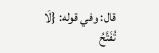قال: وفي قوله: {لَا تُفَتَّحُ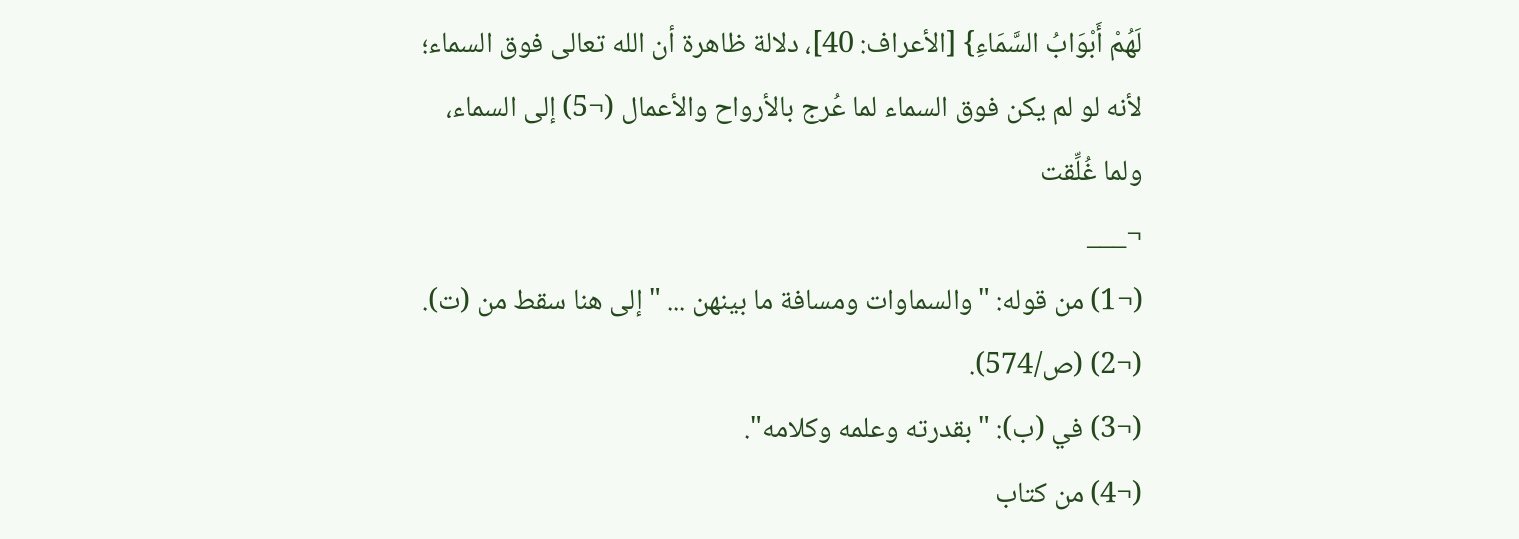لَهُمْ أَبْوَابُ السَّمَاءِ} [الأعراف: 40]، دلالة ظاهرة أن الله تعالى فوق السماء؛ لأنه لو لم يكن فوق السماء لما عُرج بالأرواح والأعمال (¬5) إلى السماء، ولما غُلِّقت
¬___
(¬1) من قوله: "والسماوات ومسافة ما بينهن ... " إلى هنا سقط من (ت).
(¬2) (ص/574).
(¬3) في (ب): "بقدرته وعلمه وكلامه".
(¬4) من كتاب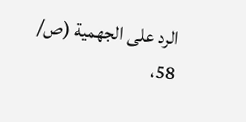الرد على الجهمية (ص/ 58،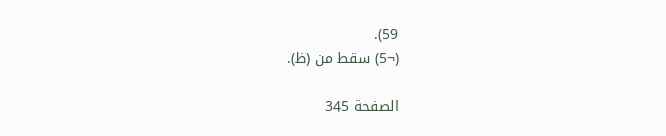59).
(¬5) سقط من (ظ).

الصفحة 345